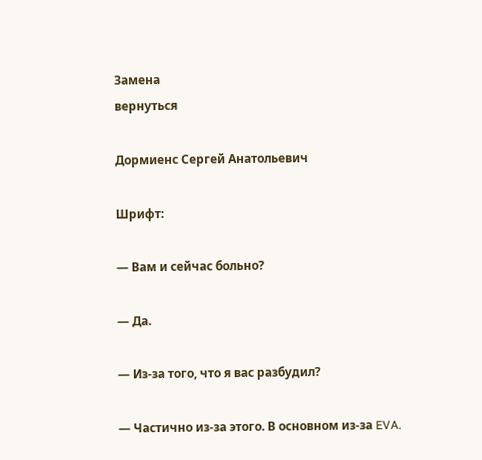Замена
вернуться

Дормиенс Сергей Анатольевич

Шрифт:

— Вам и сейчас больно?

— Да.

— Из-за того, что я вас разбудил?

— Частично из-за этого. В основном из-за EVA.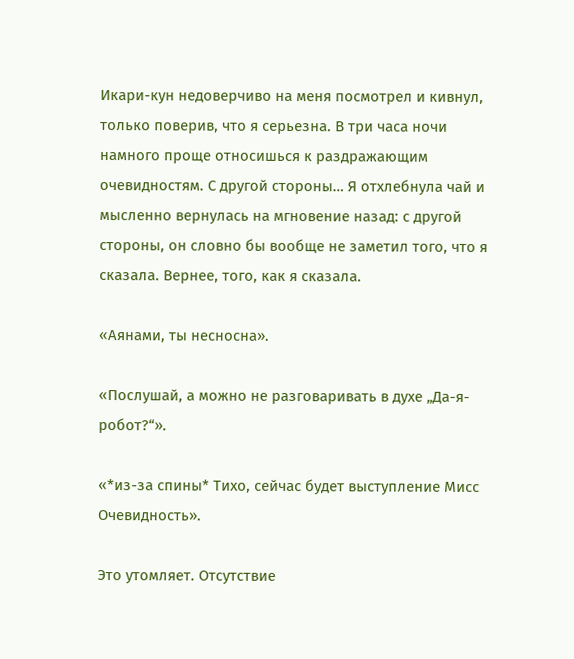Икари-кун недоверчиво на меня посмотрел и кивнул, только поверив, что я серьезна. В три часа ночи намного проще относишься к раздражающим очевидностям. С другой стороны… Я отхлебнула чай и мысленно вернулась на мгновение назад: с другой стороны, он словно бы вообще не заметил того, что я сказала. Вернее, того, как я сказала.

«Аянами, ты несносна».

«Послушай, а можно не разговаривать в духе „Да-я-робот?“».

«*из-за спины* Тихо, сейчас будет выступление Мисс Очевидность».

Это утомляет. Отсутствие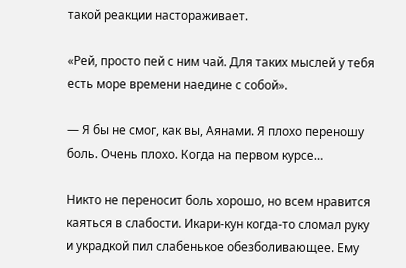такой реакции настораживает.

«Рей, просто пей с ним чай. Для таких мыслей у тебя есть море времени наедине с собой».

— Я бы не смог, как вы, Аянами. Я плохо переношу боль. Очень плохо. Когда на первом курсе…

Никто не переносит боль хорошо, но всем нравится каяться в слабости. Икари-кун когда-то сломал руку и украдкой пил слабенькое обезболивающее. Ему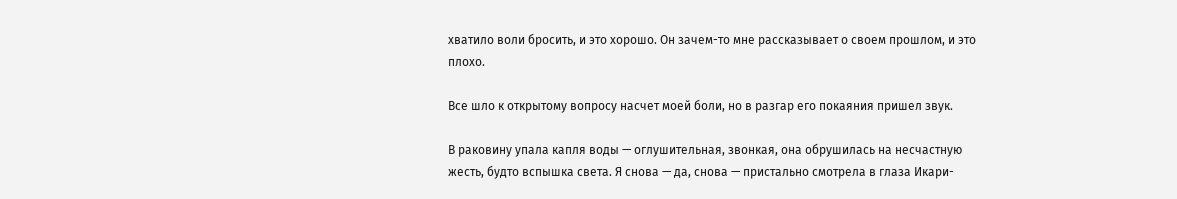хватило воли бросить, и это хорошо. Он зачем-то мне рассказывает о своем прошлом, и это плохо.

Все шло к открытому вопросу насчет моей боли, но в разгар его покаяния пришел звук.

В раковину упала капля воды — оглушительная, звонкая, она обрушилась на несчастную жесть, будто вспышка света. Я снова — да, снова — пристально смотрела в глаза Икари-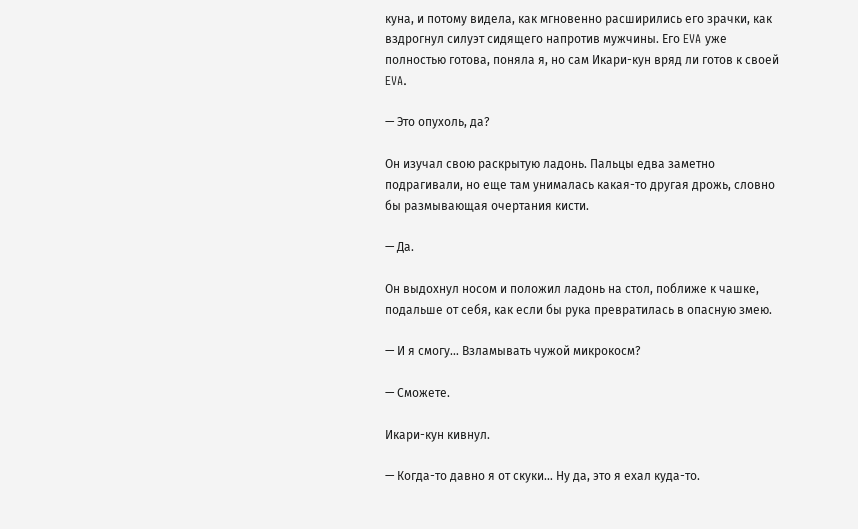куна, и потому видела, как мгновенно расширились его зрачки, как вздрогнул силуэт сидящего напротив мужчины. Его EVA уже полностью готова, поняла я, но сам Икари-кун вряд ли готов к своей EVA.

— Это опухоль, да?

Он изучал свою раскрытую ладонь. Пальцы едва заметно подрагивали, но еще там унималась какая-то другая дрожь, словно бы размывающая очертания кисти.

— Да.

Он выдохнул носом и положил ладонь на стол, поближе к чашке, подальше от себя, как если бы рука превратилась в опасную змею.

— И я смогу… Взламывать чужой микрокосм?

— Сможете.

Икари-кун кивнул.

— Когда-то давно я от скуки… Ну да, это я ехал куда-то.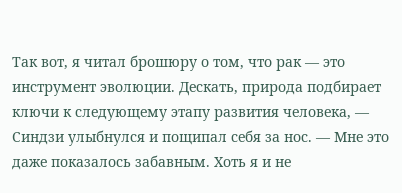Так вот, я читал брошюру о том, что рак — это инструмент эволюции. Дескать, природа подбирает ключи к следующему этапу развития человека, — Синдзи улыбнулся и пощипал себя за нос. — Мне это даже показалось забавным. Хоть я и не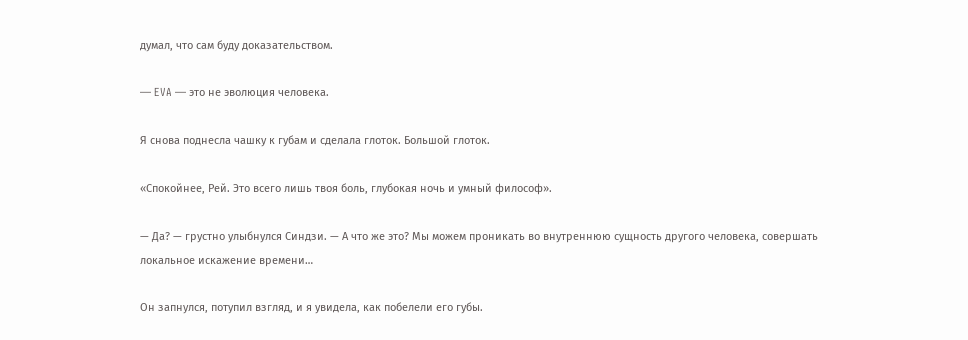думал, что сам буду доказательством.

— EVA — это не эволюция человека.

Я снова поднесла чашку к губам и сделала глоток. Большой глоток.

«Спокойнее, Рей. Это всего лишь твоя боль, глубокая ночь и умный философ».

— Да? — грустно улыбнулся Синдзи. — А что же это? Мы можем проникать во внутреннюю сущность другого человека, совершать локальное искажение времени…

Он запнулся, потупил взгляд, и я увидела, как побелели его губы.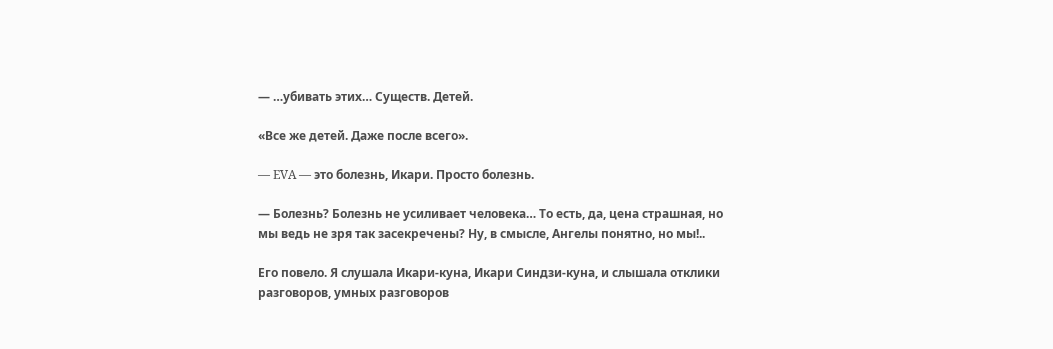— …убивать этих… Существ. Детей.

«Все же детей. Даже после всего».

— EVA — это болезнь, Икари. Просто болезнь.

— Болезнь? Болезнь не усиливает человека… То есть, да, цена страшная, но мы ведь не зря так засекречены? Ну, в смысле, Ангелы понятно, но мы!..

Его повело. Я слушала Икари-куна, Икари Синдзи-куна, и слышала отклики разговоров, умных разговоров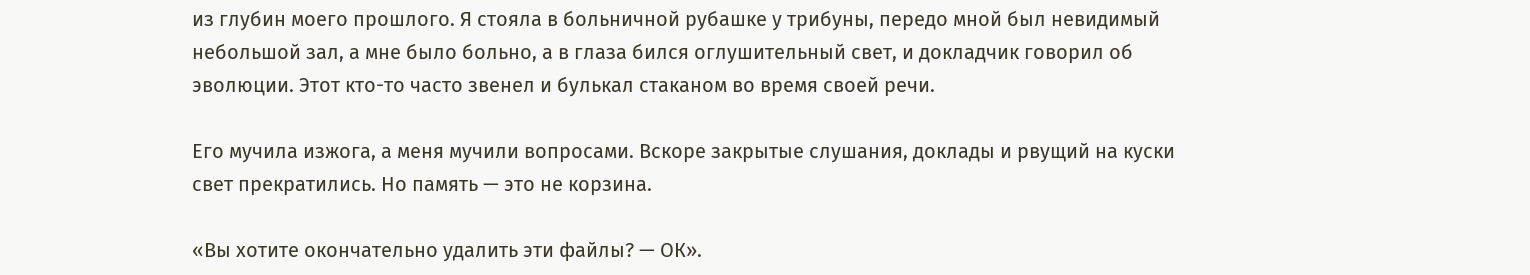из глубин моего прошлого. Я стояла в больничной рубашке у трибуны, передо мной был невидимый небольшой зал, а мне было больно, а в глаза бился оглушительный свет, и докладчик говорил об эволюции. Этот кто-то часто звенел и булькал стаканом во время своей речи.

Его мучила изжога, а меня мучили вопросами. Вскоре закрытые слушания, доклады и рвущий на куски свет прекратились. Но память — это не корзина.

«Вы хотите окончательно удалить эти файлы? — ОК».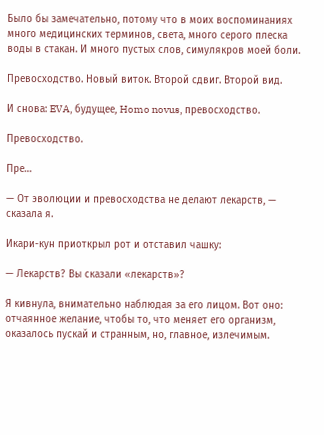Было бы замечательно, потому что в моих воспоминаниях много медицинских терминов, света, много серого плеска воды в стакан. И много пустых слов, симулякров моей боли.

Превосходство. Новый виток. Второй сдвиг. Второй вид.

И снова: EVA, будущее, Homo novus, превосходство.

Превосходство.

Пре…

— От эволюции и превосходства не делают лекарств, — сказала я.

Икари-кун приоткрыл рот и отставил чашку:

— Лекарств? Вы сказали «лекарств»?

Я кивнула, внимательно наблюдая за его лицом. Вот оно: отчаянное желание, чтобы то, что меняет его организм, оказалось пускай и странным, но, главное, излечимым.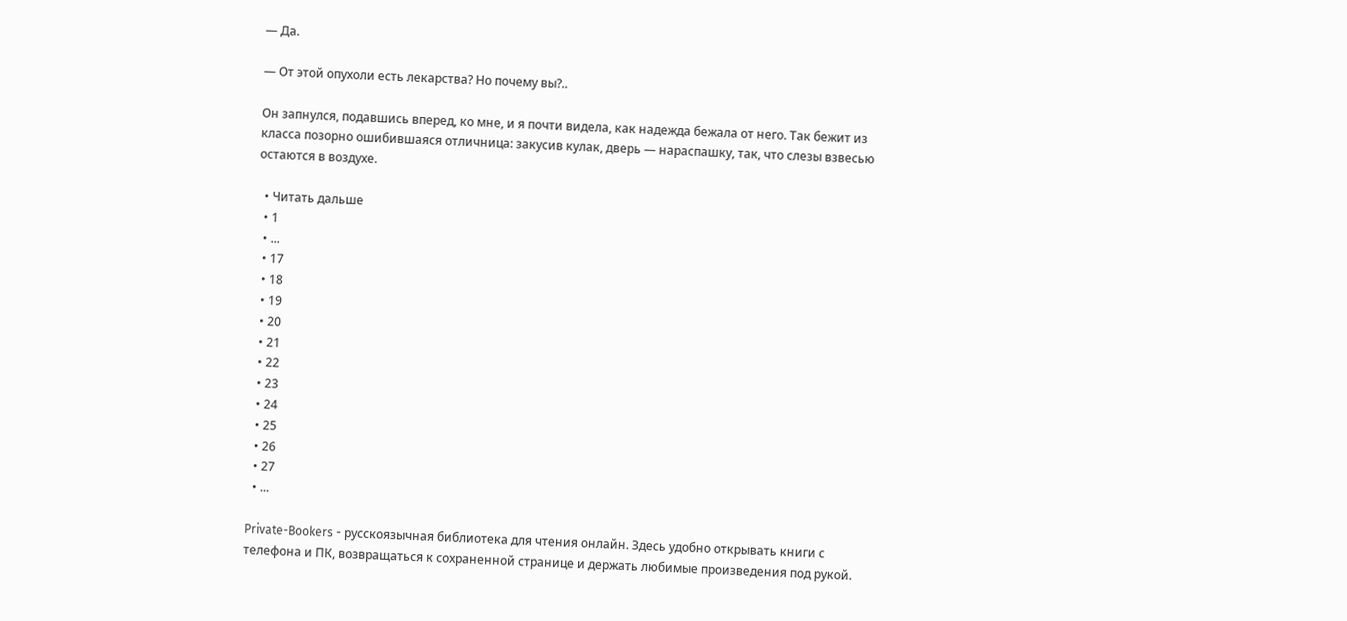— Да.

— От этой опухоли есть лекарства? Но почему вы?..

Он запнулся, подавшись вперед, ко мне, и я почти видела, как надежда бежала от него. Так бежит из класса позорно ошибившаяся отличница: закусив кулак, дверь — нараспашку, так, что слезы взвесью остаются в воздухе.

  • Читать дальше
  • 1
  • ...
  • 17
  • 18
  • 19
  • 20
  • 21
  • 22
  • 23
  • 24
  • 25
  • 26
  • 27
  • ...

Private-Bookers - русскоязычная библиотека для чтения онлайн. Здесь удобно открывать книги с телефона и ПК, возвращаться к сохраненной странице и держать любимые произведения под рукой.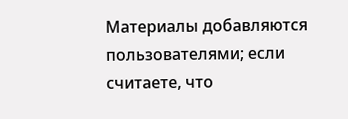Материалы добавляются пользователями; если считаете, что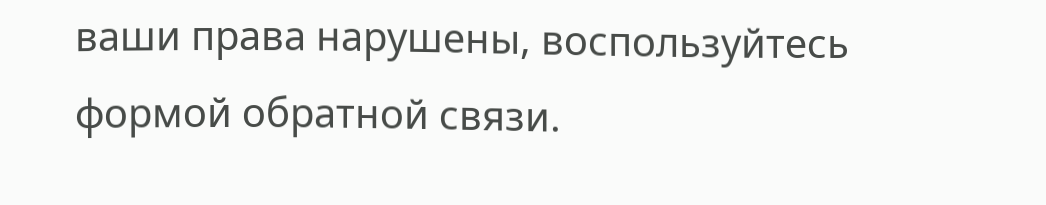ваши права нарушены, воспользуйтесь формой обратной связи.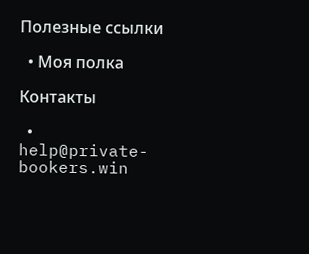Полезные ссылки

  • Моя полка

Контакты

  • help@private-bookers.win